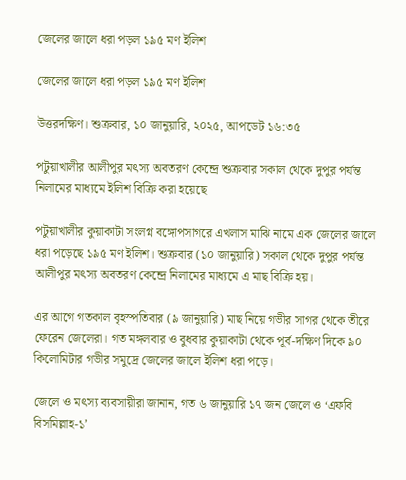জেলের জালে ধরা পড়ল ১৯৫ মণ ইলিশ‌‌

জেলের জালে ধরা পড়ল ১৯৫ মণ ইলিশ‌‌

উত্তরদক্ষিণ। শুক্রবার, ১০ জানুয়ারি, ২০২৫, আপডেট ১৬:৩৫

পটুয়াখালীর আলীপুর মৎস্য অবতরণ কেন্দ্রে শুক্রবার সকাল থেকে দুপুর পর্যন্ত নিলামের মাধ্যমে ইলিশ বিক্রি করা হয়েছে

পটুয়াখালীর কুয়াকাটা সংলগ্ন বঙ্গোপসাগরে এখলাস মাঝি নামে এক জেলের জালে ধরা পড়েছে ১৯৫ মণ ইলিশ। শুক্রবার (১০ জানুয়ারি) সকাল থেকে দুপুর পর্যন্ত আলীপুর মৎস্য অবতরণ কেন্দ্রে নিলামের মাধ্যমে এ মাছ বিক্রি হয়।

এর আগে গতকাল বৃহস্পতিবার (৯ জানুয়ারি) মাছ নিয়ে গভীর সাগর থেকে তীরে ফেরেন জেলেরা। গত মঙ্গলবার ও বুধবার কুয়াকাটা থেকে পূর্ব-দক্ষিণ দিকে ৯০ কিলোমিটার গভীর সমুদ্রে জেলের জালে ইলিশ ধরা পড়ে।

জেলে ও মৎস্য ব্যবসায়ীরা জানান, গত ৬ জানুয়ারি ১৭ জন জেলে ও ‘এফবি বিসমিল্লাহ-১’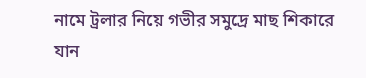নামে ট্রলার নিয়ে গভীর সমুদ্রে মাছ শিকারে যান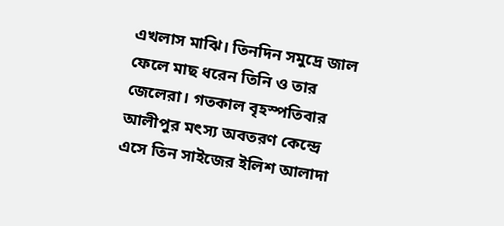এখলাস মাঝি। তিনদিন সমুদ্রে জাল ফেলে মাছ ধরেন তিনি ও তার জেলেরা। গতকাল বৃহস্পতিবার আলীপুর মৎস্য অবতরণ কেন্দ্রে এসে তিন সাইজের ইলিশ আলাদা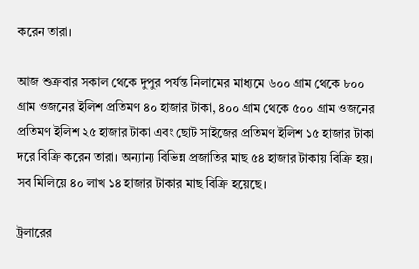করেন তারা।

আজ শুক্রবার সকাল থেকে দুপুর পর্যন্ত নিলামের মাধ্যমে ৬০০ গ্রাম থেকে ৮০০ গ্রাম ওজনের ইলিশ প্রতিমণ ৪০ হাজার টাকা, ৪০০ গ্রাম থেকে ৫০০ গ্রাম ওজনের প্রতিমণ ইলিশ ২৫ হাজার টাকা এবং ছোট সাইজের প্রতিমণ ইলিশ ১৫ হাজার টাকা দরে বিক্রি করেন তারা। অন্যান্য বিভিন্ন প্রজাতির মাছ ৫৪ হাজার টাকায় বিক্রি হয়। সব মিলিয়ে ৪০ লাখ ১৪ হাজার টাকার মাছ বিক্রি হয়েছে।

ট্রলারের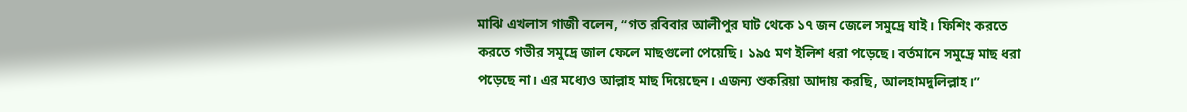মাঝি এখলাস গাজী বলেন, “গত রবিবার আলীপুর ঘাট থেকে ১৭ জন জেলে সমুদ্রে যাই। ফিশিং করতে করতে গভীর সমুদ্রে জাল ফেলে মাছগুলো পেয়েছি। ১৯৫ মণ ইলিশ ধরা পড়েছে। বর্তমানে সমুদ্রে মাছ ধরা পড়েছে না‌। এর মধ্যেও আল্লাহ মাছ দিয়েছেন। এজন্য শুকরিয়া আদায় করছি, আলহামদুলিল্লাহ।”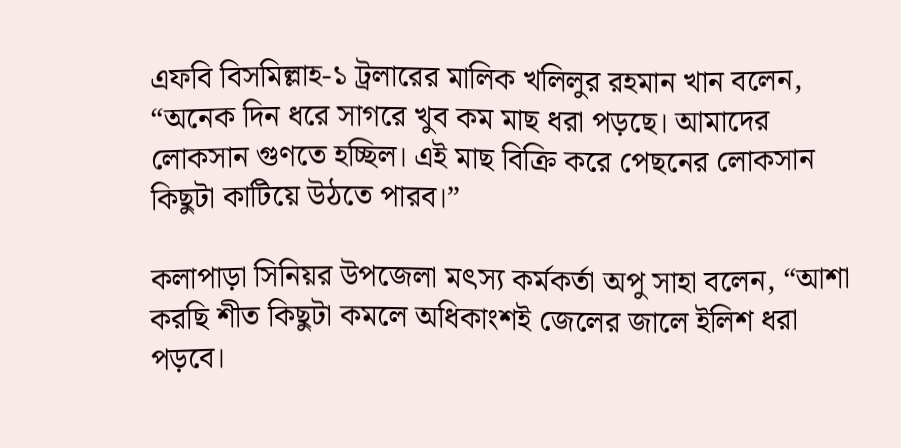এফবি বিসমিল্লাহ-১ ট্রলারের মালিক খলিলুর রহমান খান বলেন, “অনেক দিন ধরে সাগরে খুব কম মাছ ধরা পড়ছে। আমাদের লোকসান গুণতে হচ্ছিল। এই মাছ বিক্রি করে পেছনের লোকসান কিছুটা কাটিয়ে উঠতে পারব।”

কলাপাড়া সিনিয়র উপজেলা মৎস্য কর্মকর্তা অপু সাহা বলেন, “আশা করছি শীত কিছুটা কমলে অধিকাংশই জেলের জালে ইলিশ ধরা পড়বে।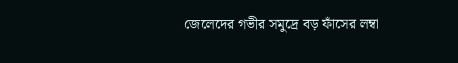জেলেদের গভীর সমুদ্রে বড় ফাঁসের লম্বা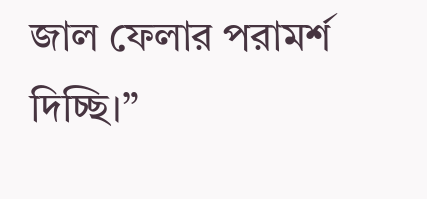জাল ফেলার পরামর্শ দিচ্ছি।”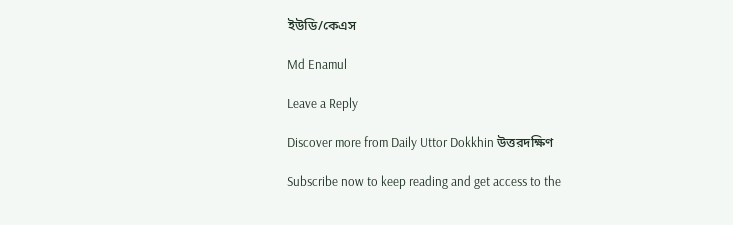ইউডি/কেএস

Md Enamul

Leave a Reply

Discover more from Daily Uttor Dokkhin উত্তরদক্ষিণ

Subscribe now to keep reading and get access to the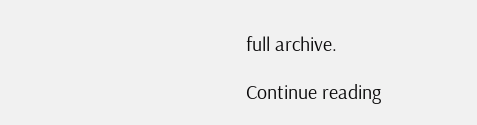full archive.

Continue reading